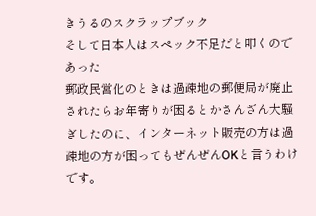きうるのスクラップブック
そして日本人はスペック不足だと叩くのであった
郵政民営化のときは過疎地の郵便局が廃止されたらお年寄りが困るとかさんざん大騒ぎしたのに、インターネット販売の方は過疎地の方が困ってもぜんぜんOKと言うわけです。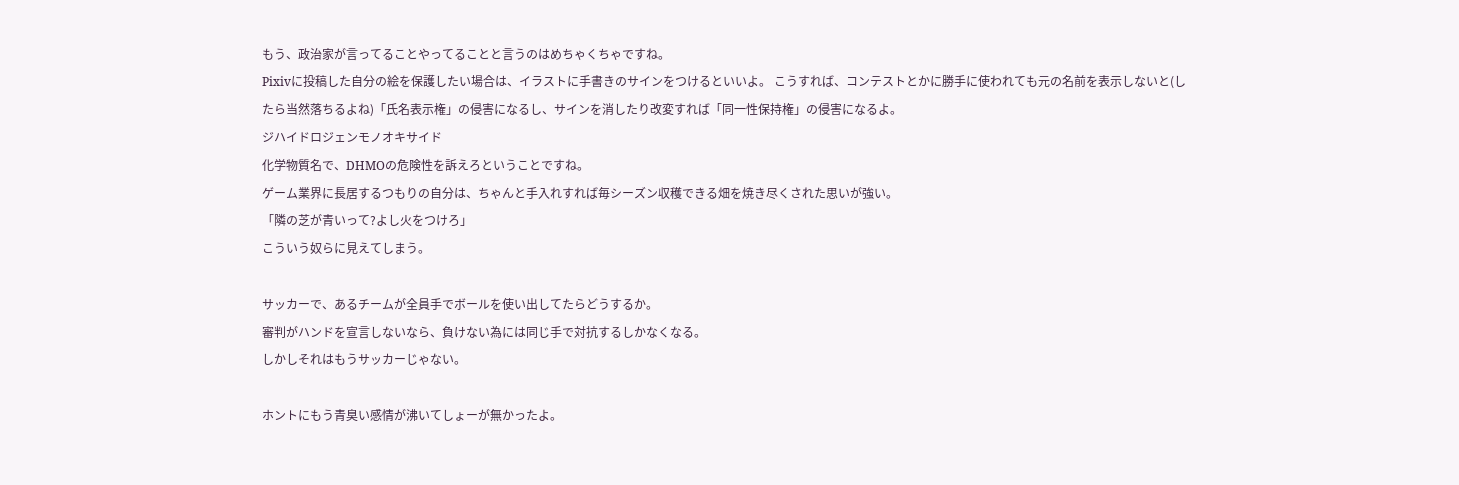もう、政治家が言ってることやってることと言うのはめちゃくちゃですね。
Pixivに投稿した自分の絵を保護したい場合は、イラストに手書きのサインをつけるといいよ。 こうすれば、コンテストとかに勝手に使われても元の名前を表示しないと(したら当然落ちるよね)「氏名表示権」の侵害になるし、サインを消したり改変すれば「同一性保持権」の侵害になるよ。
ジハイドロジェンモノオキサイド
化学物質名で、DHMOの危険性を訴えろということですね。
ゲーム業界に長居するつもりの自分は、ちゃんと手入れすれば毎シーズン収穫できる畑を焼き尽くされた思いが強い。
「隣の芝が青いって?よし火をつけろ」
こういう奴らに見えてしまう。

サッカーで、あるチームが全員手でボールを使い出してたらどうするか。
審判がハンドを宣言しないなら、負けない為には同じ手で対抗するしかなくなる。
しかしそれはもうサッカーじゃない。

ホントにもう青臭い感情が沸いてしょーが無かったよ。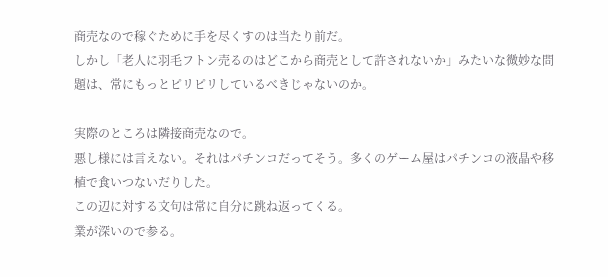商売なので稼ぐために手を尽くすのは当たり前だ。
しかし「老人に羽毛フトン売るのはどこから商売として許されないか」みたいな微妙な問題は、常にもっとピリピリしているべきじゃないのか。

実際のところは隣接商売なので。
悪し様には言えない。それはパチンコだってそう。多くのゲーム屋はパチンコの液晶や移植で食いつないだりした。
この辺に対する文句は常に自分に跳ね返ってくる。
業が深いので参る。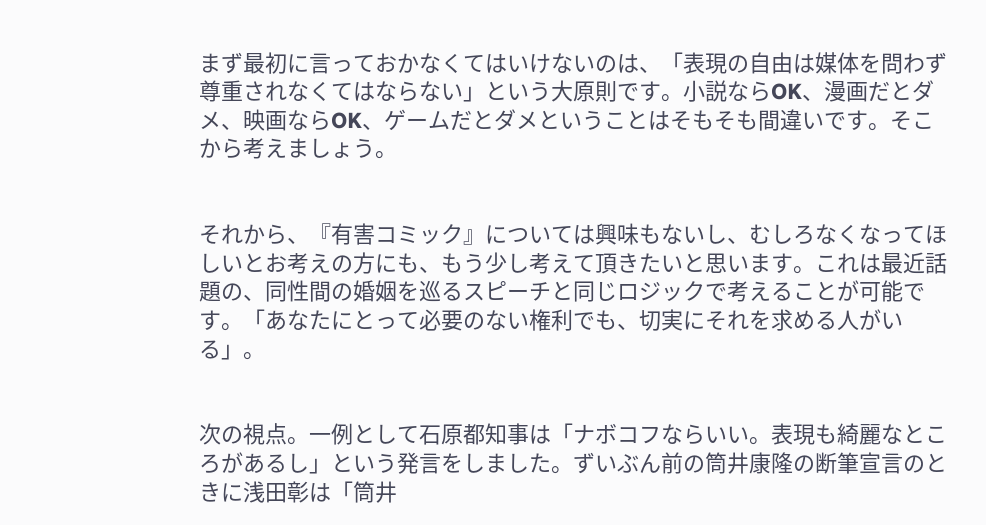まず最初に言っておかなくてはいけないのは、「表現の自由は媒体を問わず尊重されなくてはならない」という大原則です。小説ならOK、漫画だとダメ、映画ならOK、ゲームだとダメということはそもそも間違いです。そこから考えましょう。


それから、『有害コミック』については興味もないし、むしろなくなってほしいとお考えの方にも、もう少し考えて頂きたいと思います。これは最近話題の、同性間の婚姻を巡るスピーチと同じロジックで考えることが可能です。「あなたにとって必要のない権利でも、切実にそれを求める人がいる」。


次の視点。一例として石原都知事は「ナボコフならいい。表現も綺麗なところがあるし」という発言をしました。ずいぶん前の筒井康隆の断筆宣言のときに浅田彰は「筒井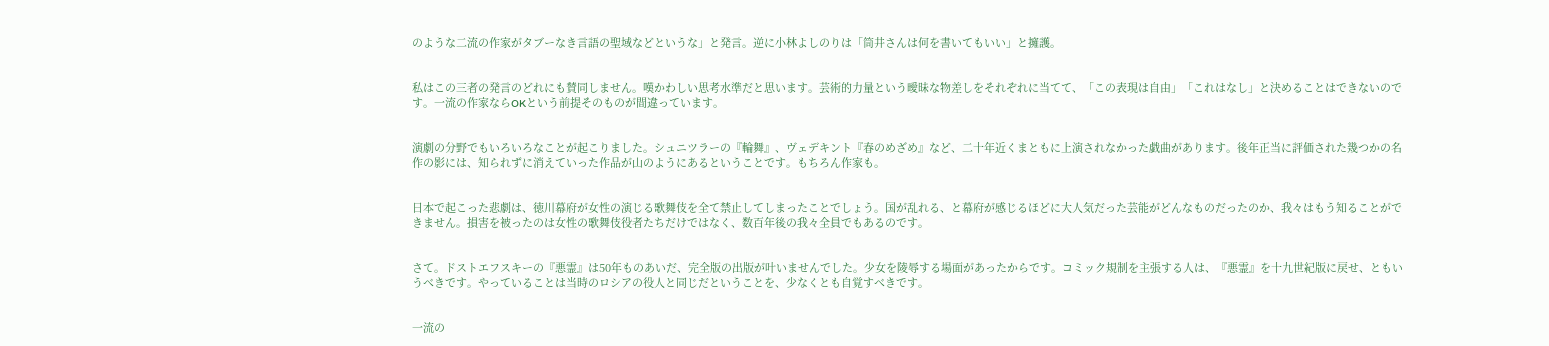のような二流の作家がタブーなき言語の聖域などというな」と発言。逆に小林よしのりは「筒井さんは何を書いてもいい」と擁護。


私はこの三者の発言のどれにも賛同しません。嘆かわしい思考水準だと思います。芸術的力量という曖昧な物差しをそれぞれに当てて、「この表現は自由」「これはなし」と決めることはできないのです。一流の作家ならOKという前提そのものが間違っています。


演劇の分野でもいろいろなことが起こりました。シュニツラーの『輪舞』、ヴェデキント『春のめざめ』など、二十年近くまともに上演されなかった戯曲があります。後年正当に評価された幾つかの名作の影には、知られずに消えていった作品が山のようにあるということです。もちろん作家も。


日本で起こった悲劇は、徳川幕府が女性の演じる歌舞伎を全て禁止してしまったことでしょう。国が乱れる、と幕府が感じるほどに大人気だった芸能がどんなものだったのか、我々はもう知ることができません。損害を被ったのは女性の歌舞伎役者たちだけではなく、数百年後の我々全員でもあるのです。


さて。ドストエフスキーの『悪霊』は50年ものあいだ、完全版の出版が叶いませんでした。少女を陵辱する場面があったからです。コミック規制を主張する人は、『悪霊』を十九世紀版に戻せ、ともいうべきです。やっていることは当時のロシアの役人と同じだということを、少なくとも自覚すべきです。


一流の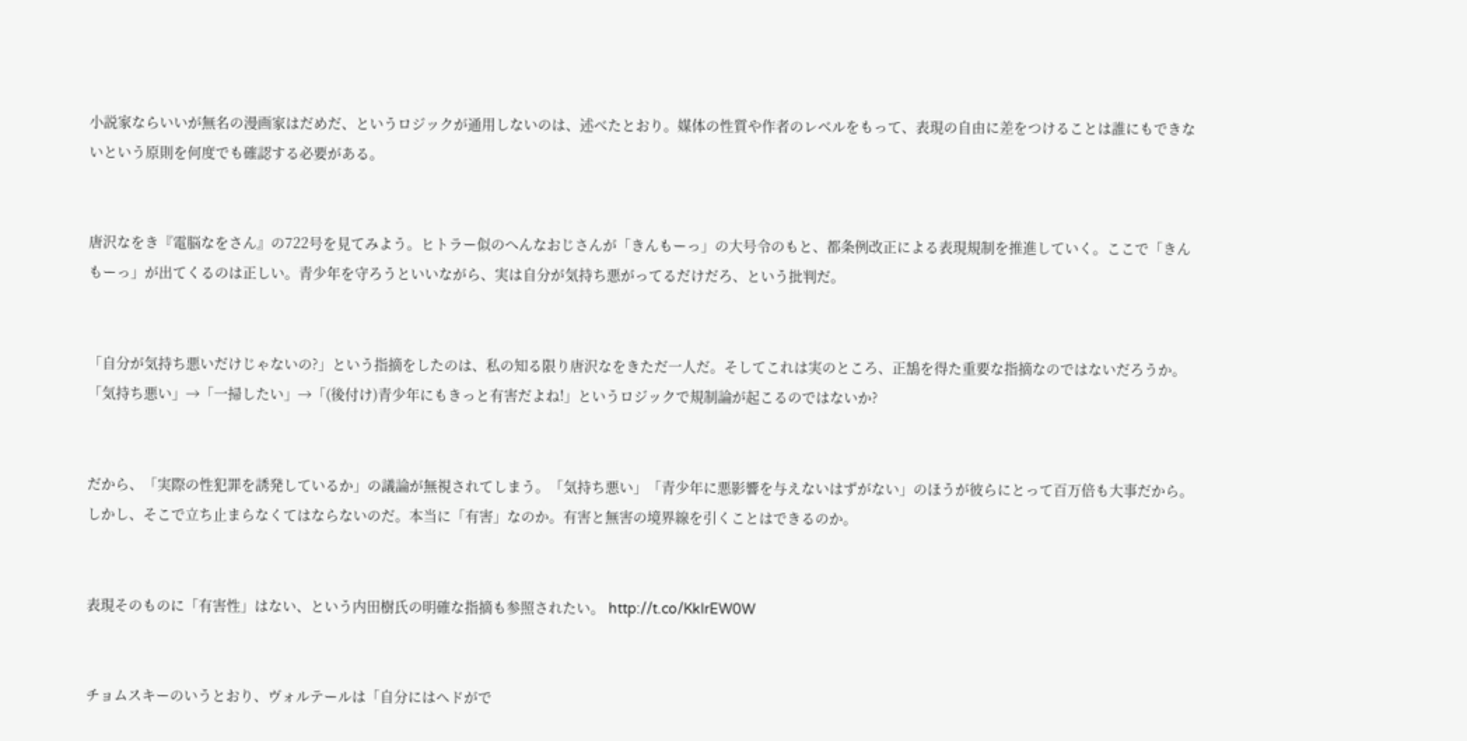小説家ならいいが無名の漫画家はだめだ、というロジックが通用しないのは、述べたとおり。媒体の性質や作者のレベルをもって、表現の自由に差をつけることは誰にもできないという原則を何度でも確認する必要がある。


唐沢なをき『電脳なをさん』の722号を見てみよう。ヒトラー似のへんなおじさんが「きんもーっ」の大号令のもと、都条例改正による表現規制を推進していく。ここで「きんもーっ」が出てくるのは正しい。青少年を守ろうといいながら、実は自分が気持ち悪がってるだけだろ、という批判だ。


「自分が気持ち悪いだけじゃないの?」という指摘をしたのは、私の知る限り唐沢なをきただ一人だ。そしてこれは実のところ、正鵠を得た重要な指摘なのではないだろうか。「気持ち悪い」→「一掃したい」→「(後付け)青少年にもきっと有害だよね!」というロジックで規制論が起こるのではないか?


だから、「実際の性犯罪を誘発しているか」の議論が無視されてしまう。「気持ち悪い」「青少年に悪影響を与えないはずがない」のほうが彼らにとって百万倍も大事だから。しかし、そこで立ち止まらなくてはならないのだ。本当に「有害」なのか。有害と無害の境界線を引くことはできるのか。


表現そのものに「有害性」はない、という内田樹氏の明確な指摘も参照されたい。 http://t.co/KkIrEW0W


チョムスキーのいうとおり、ヴォルテールは「自分にはヘドがで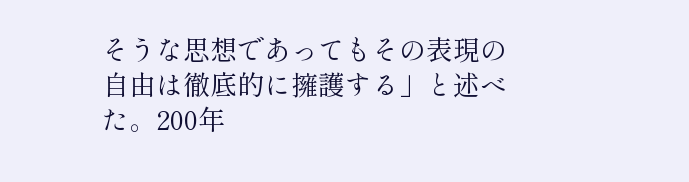そうな思想であってもその表現の自由は徹底的に擁護する」と述べた。200年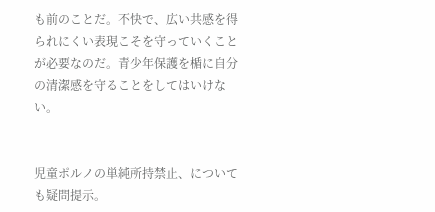も前のことだ。不快で、広い共感を得られにくい表現こそを守っていくことが必要なのだ。青少年保護を楯に自分の清潔感を守ることをしてはいけない。


児童ポルノの単純所持禁止、についても疑問提示。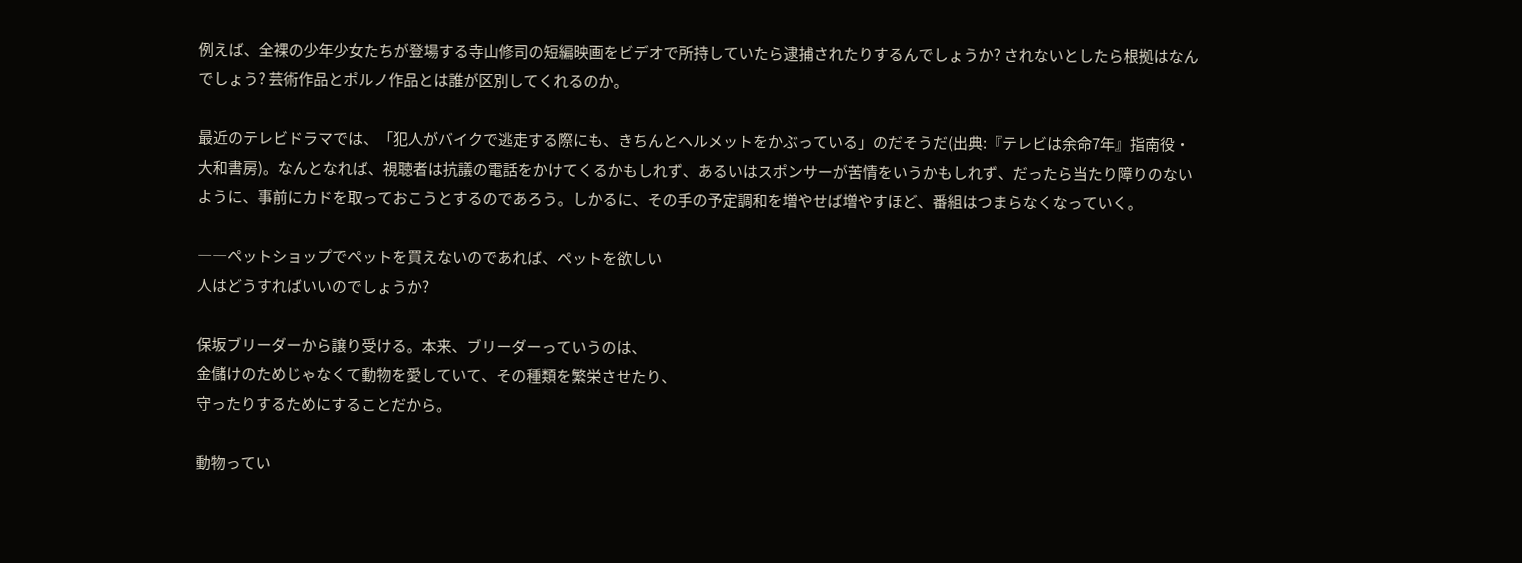例えば、全裸の少年少女たちが登場する寺山修司の短編映画をビデオで所持していたら逮捕されたりするんでしょうか? されないとしたら根拠はなんでしょう? 芸術作品とポルノ作品とは誰が区別してくれるのか。

最近のテレビドラマでは、「犯人がバイクで逃走する際にも、きちんとヘルメットをかぶっている」のだそうだ(出典:『テレビは余命7年』指南役・大和書房)。なんとなれば、視聴者は抗議の電話をかけてくるかもしれず、あるいはスポンサーが苦情をいうかもしれず、だったら当たり障りのないように、事前にカドを取っておこうとするのであろう。しかるに、その手の予定調和を増やせば増やすほど、番組はつまらなくなっていく。

――ペットショップでペットを買えないのであれば、ペットを欲しい
人はどうすればいいのでしょうか?

保坂ブリーダーから譲り受ける。本来、ブリーダーっていうのは、
金儲けのためじゃなくて動物を愛していて、その種類を繁栄させたり、
守ったりするためにすることだから。

動物ってい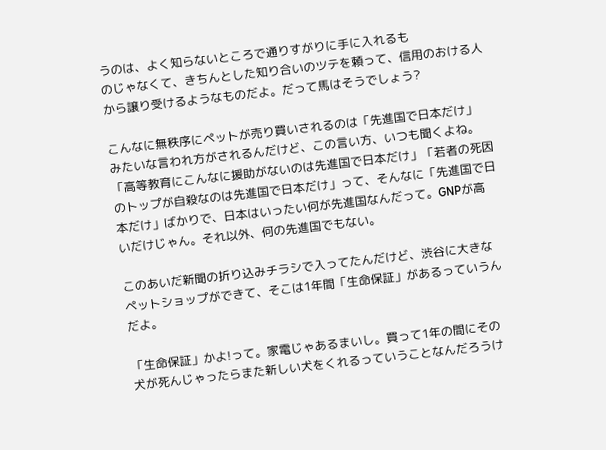うのは、よく知らないところで通りすがりに手に入れるも
のじゃなくて、きちんとした知り合いのツテを頼って、信用のおける人
から譲り受けるようなものだよ。だって馬はそうでしょう?

こんなに無秩序にペットが売り買いされるのは「先進国で日本だけ」
みたいな言われ方がされるんだけど、この言い方、いつも聞くよね。
「高等教育にこんなに援助がないのは先進国で日本だけ」「若者の死因
のトップが自殺なのは先進国で日本だけ」って、そんなに「先進国で日
本だけ」ばかりで、日本はいったい何が先進国なんだって。GNPが高
いだけじゃん。それ以外、何の先進国でもない。

このあいだ新聞の折り込みチラシで入ってたんだけど、渋谷に大きな
ペットショップができて、そこは1年間「生命保証」があるっていうん
だよ。

「生命保証」かよ!って。家電じゃあるまいし。買って1年の間にその
犬が死んじゃったらまた新しい犬をくれるっていうことなんだろうけ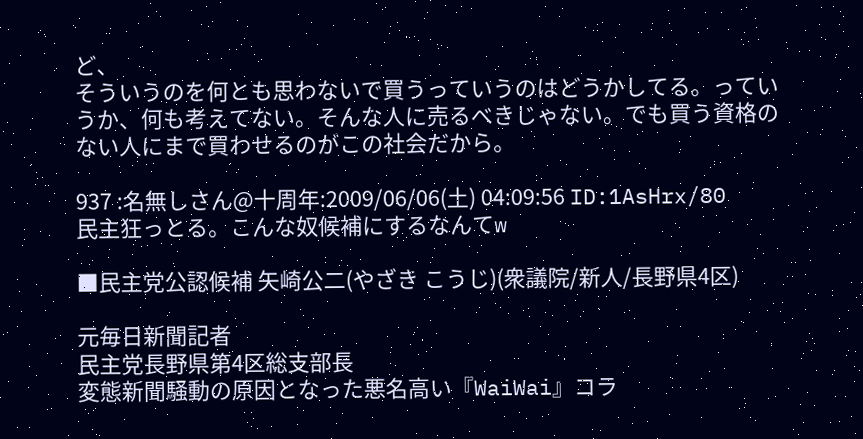ど、
そういうのを何とも思わないで買うっていうのはどうかしてる。ってい
うか、何も考えてない。そんな人に売るべきじゃない。でも買う資格の
ない人にまで買わせるのがこの社会だから。

937 :名無しさん@十周年:2009/06/06(土) 04:09:56 ID:1AsHrx/80
民主狂っとる。こんな奴候補にするなんてw

■民主党公認候補 矢崎公二(やざき こうじ)(衆議院/新人/長野県4区)

元毎日新聞記者
民主党長野県第4区総支部長
変態新聞騒動の原因となった悪名高い『WaiWai』コラ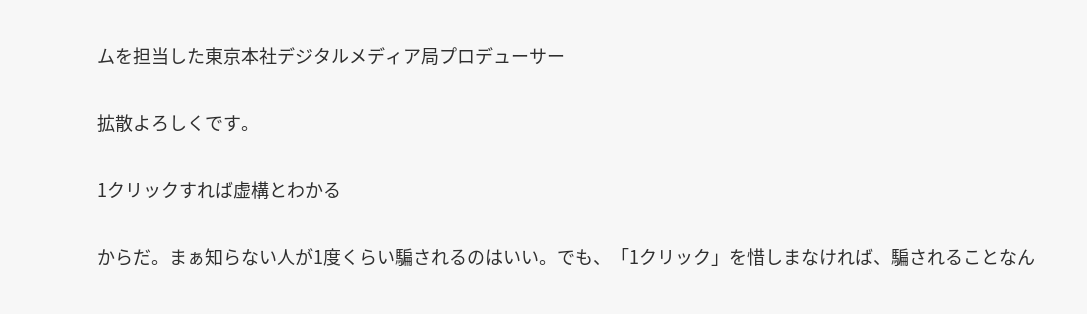ムを担当した東京本社デジタルメディア局プロデューサー

拡散よろしくです。

1クリックすれば虚構とわかる

からだ。まぁ知らない人が1度くらい騙されるのはいい。でも、「1クリック」を惜しまなければ、騙されることなん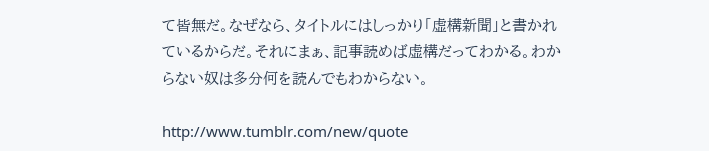て皆無だ。なぜなら、タイトルにはしっかり「虚構新聞」と書かれているからだ。それにまぁ、記事読めば虚構だってわかる。わからない奴は多分何を読んでもわからない。

http://www.tumblr.com/new/quote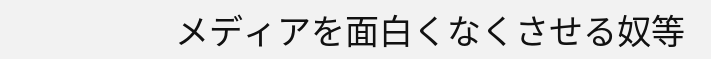メディアを面白くなくさせる奴等